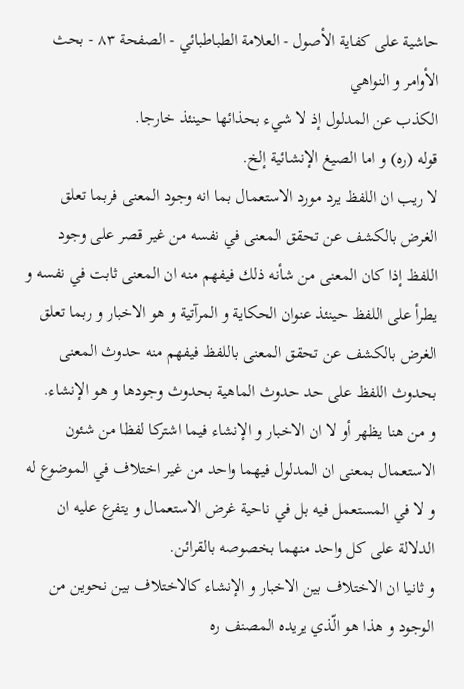حاشية على كفاية الأصول - العلامة الطباطبائي - الصفحة ٨٣ - بحث الأوامر و النواهي
الكذب عن المدلول إذ لا شيء بحذائها حينئذ خارجا.
قوله (ره) و اما الصيغ الإنشائية إلخ.
لا ريب ان اللفظ يرد مورد الاستعمال بما انه وجود المعنى فربما تعلق الغرض بالكشف عن تحقق المعنى في نفسه من غير قصر على وجود اللفظ إذا كان المعنى من شأنه ذلك فيفهم منه ان المعنى ثابت في نفسه و يطرأ على اللفظ حينئذ عنوان الحكاية و المرآتية و هو الاخبار و ربما تعلق الغرض بالكشف عن تحقق المعنى باللفظ فيفهم منه حدوث المعنى بحدوث اللفظ على حد حدوث الماهية بحدوث وجودها و هو الإنشاء.
و من هنا يظهر أو لا ان الاخبار و الإنشاء فيما اشتركا لفظا من شئون الاستعمال بمعنى ان المدلول فيهما واحد من غير اختلاف في الموضوع له و لا في المستعمل فيه بل في ناحية غرض الاستعمال و يتفرع عليه ان الدلالة على كل واحد منهما بخصوصه بالقرائن.
و ثانيا ان الاختلاف بين الاخبار و الإنشاء كالاختلاف بين نحوين من الوجود و هذا هو الّذي يريده المصنف ره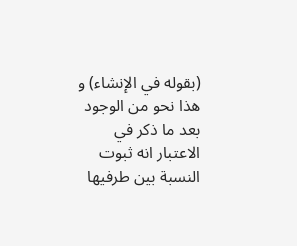(بقوله في الإنشاء) و هذا نحو من الوجود بعد ما ذكر في الاعتبار انه ثبوت النسبة بين طرفيها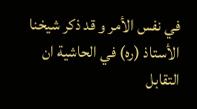في نفس الأمر و قد ذكر شيخنا الأستاذ (ره) في الحاشية ان التقابل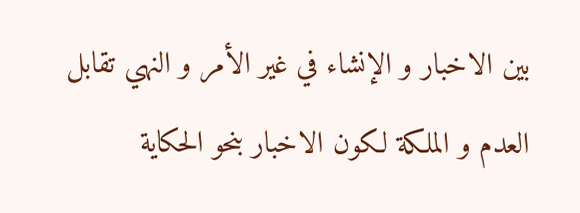بين الاخبار و الإنشاء في غير الأمر و النهي تقابل العدم و الملكة لكون الاخبار بنحو الحكاية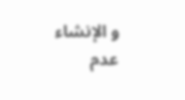و الإنشاء عدم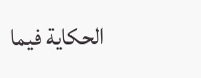الحكاية فيما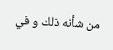من شأنه ذلك و في